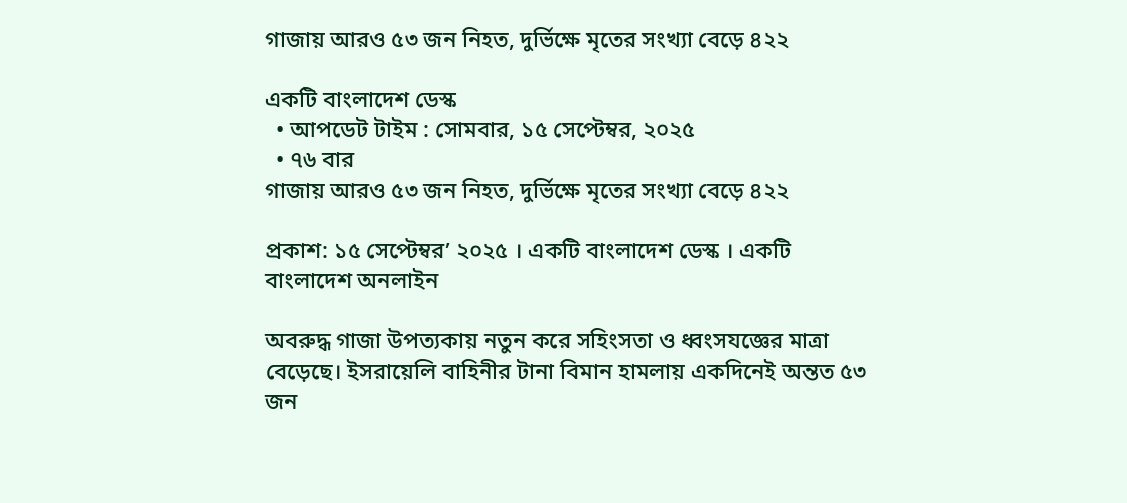গাজায় আরও ৫৩ জন নিহত, দুর্ভিক্ষে মৃতের সংখ্যা বেড়ে ৪২২

একটি বাংলাদেশ ডেস্ক
  • আপডেট টাইম : সোমবার, ১৫ সেপ্টেম্বর, ২০২৫
  • ৭৬ বার
গাজায় আরও ৫৩ জন নিহত, দুর্ভিক্ষে মৃতের সংখ্যা বেড়ে ৪২২

প্রকাশ: ১৫ সেপ্টেম্বর’ ২০২৫ । একটি বাংলাদেশ ডেস্ক । একটি বাংলাদেশ অনলাইন

অবরুদ্ধ গাজা উপত্যকায় নতুন করে সহিংসতা ও ধ্বংসযজ্ঞের মাত্রা বেড়েছে। ইসরায়েলি বাহিনীর টানা বিমান হামলায় একদিনেই অন্তত ৫৩ জন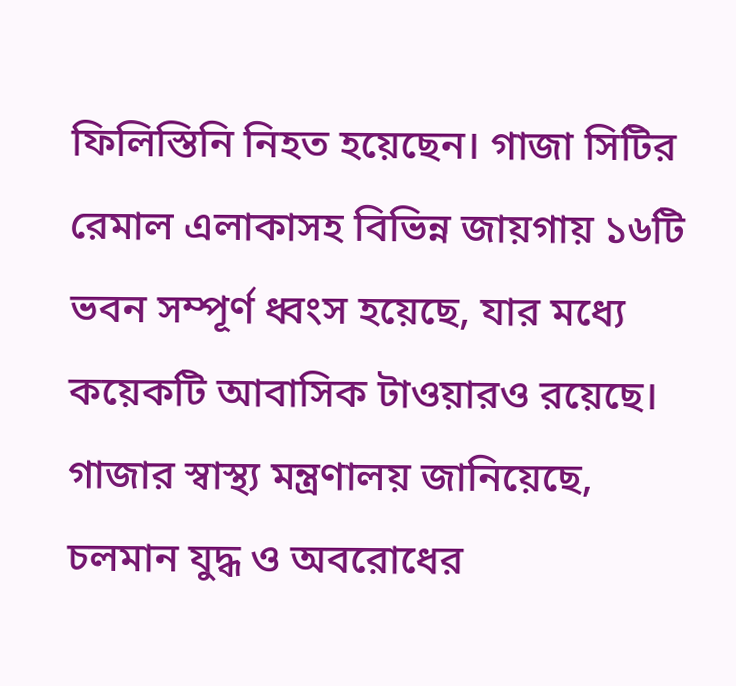ফিলিস্তিনি নিহত হয়েছেন। গাজা সিটির রেমাল এলাকাসহ বিভিন্ন জায়গায় ১৬টি ভবন সম্পূর্ণ ধ্বংস হয়েছে, যার মধ্যে কয়েকটি আবাসিক টাওয়ারও রয়েছে। গাজার স্বাস্থ্য মন্ত্রণালয় জানিয়েছে, চলমান যুদ্ধ ও অবরোধের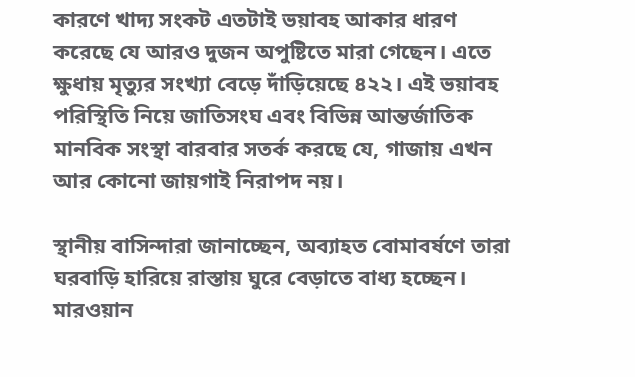কারণে খাদ্য সংকট এতটাই ভয়াবহ আকার ধারণ করেছে যে আরও দুজন অপুষ্টিতে মারা গেছেন। এতে ক্ষুধায় মৃত্যুর সংখ্যা বেড়ে দাঁড়িয়েছে ৪২২। এই ভয়াবহ পরিস্থিতি নিয়ে জাতিসংঘ এবং বিভিন্ন আন্তর্জাতিক মানবিক সংস্থা বারবার সতর্ক করছে যে, গাজায় এখন আর কোনো জায়গাই নিরাপদ নয়।

স্থানীয় বাসিন্দারা জানাচ্ছেন, অব্যাহত বোমাবর্ষণে তারা ঘরবাড়ি হারিয়ে রাস্তায় ঘুরে বেড়াতে বাধ্য হচ্ছেন। মারওয়ান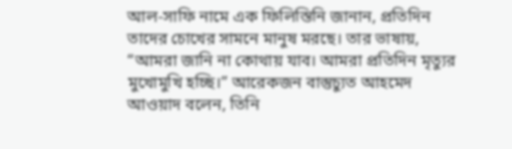আল-সাফি নামে এক ফিলিস্তিনি জানান, প্রতিদিন তাদের চোখের সামনে মানুষ মরছে। তার ভাষায়, “আমরা জানি না কোথায় যাব। আমরা প্রতিদিন মৃত্যুর মুখোমুখি হচ্ছি।” আরেকজন বাস্তুচ্যুত আহমেদ আওয়াদ বলেন, তিনি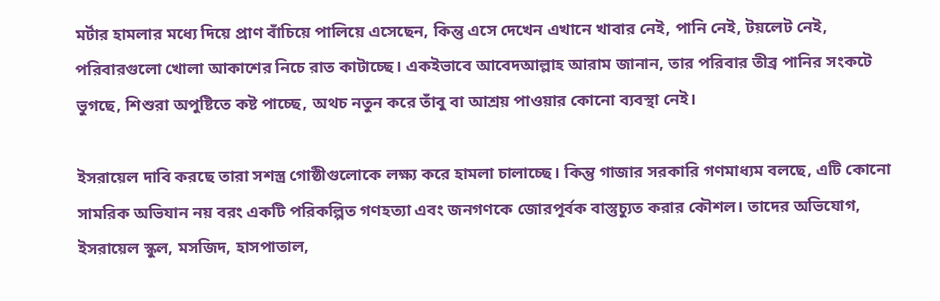মর্টার হামলার মধ্যে দিয়ে প্রাণ বাঁচিয়ে পালিয়ে এসেছেন, কিন্তু এসে দেখেন এখানে খাবার নেই, পানি নেই, টয়লেট নেই, পরিবারগুলো খোলা আকাশের নিচে রাত কাটাচ্ছে। একইভাবে আবেদআল্লাহ আরাম জানান, তার পরিবার তীব্র পানির সংকটে ভুগছে, শিশুরা অপুষ্টিতে কষ্ট পাচ্ছে, অথচ নতুন করে তাঁবু বা আশ্রয় পাওয়ার কোনো ব্যবস্থা নেই।

ইসরায়েল দাবি করছে তারা সশস্ত্র গোষ্ঠীগুলোকে লক্ষ্য করে হামলা চালাচ্ছে। কিন্তু গাজার সরকারি গণমাধ্যম বলছে, এটি কোনো সামরিক অভিযান নয় বরং একটি পরিকল্পিত গণহত্যা এবং জনগণকে জোরপূর্বক বাস্তুচ্যুত করার কৌশল। তাদের অভিযোগ, ইসরায়েল স্কুল, মসজিদ, হাসপাতাল,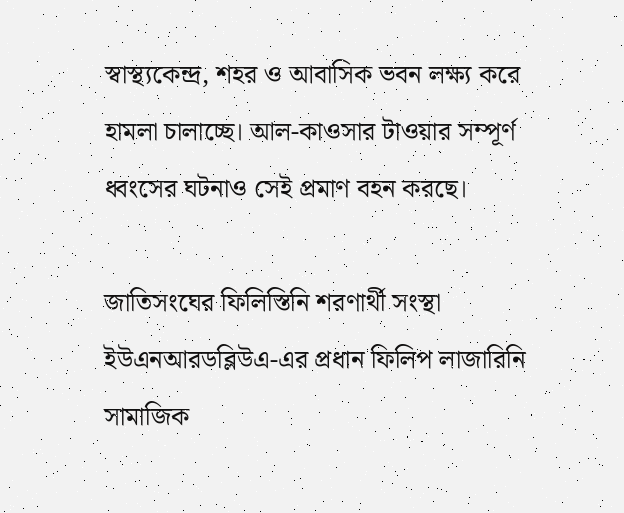স্বাস্থ্যকেন্দ্র, শহর ও আবাসিক ভবন লক্ষ্য করে হামলা চালাচ্ছে। আল-কাওসার টাওয়ার সম্পূর্ণ ধ্বংসের ঘটনাও সেই প্রমাণ বহন করছে।

জাতিসংঘের ফিলিস্তিনি শরণার্থী সংস্থা ইউএনআরডব্লিউএ-এর প্রধান ফিলিপ লাজারিনি সামাজিক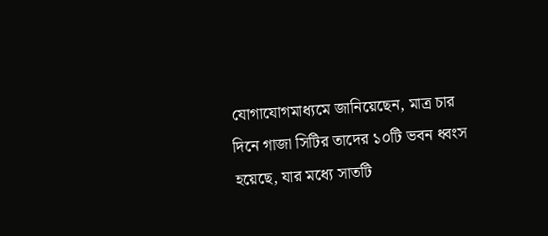যোগাযোগমাধ্যমে জানিয়েছেন, মাত্র চার দিনে গাজা সিটির তাদের ১০টি ভবন ধ্বংস হয়েছে, যার মধ্যে সাতটি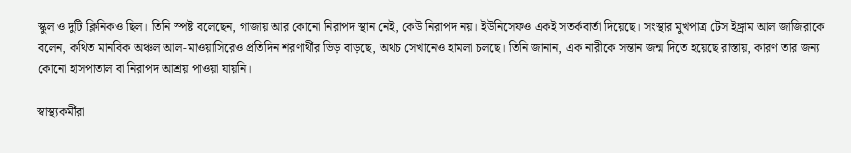স্কুল ও দুটি ক্লিনিকও ছিল। তিনি স্পষ্ট বলেছেন, গাজায় আর কোনো নিরাপদ স্থান নেই, কেউ নিরাপদ নয়। ইউনিসেফও একই সতর্কবার্তা দিয়েছে। সংস্থার মুখপাত্র টেস ইঙ্গ্রাম আল জাজিরাকে বলেন, কথিত মানবিক অঞ্চল আল-মাওয়াসিরেও প্রতিদিন শরণার্থীর ভিড় বাড়ছে, অথচ সেখানেও হামলা চলছে। তিনি জানান, এক নারীকে সন্তান জন্ম দিতে হয়েছে রাস্তায়, কারণ তার জন্য কোনো হাসপাতাল বা নিরাপদ আশ্রয় পাওয়া যায়নি।

স্বাস্থ্যকর্মীরা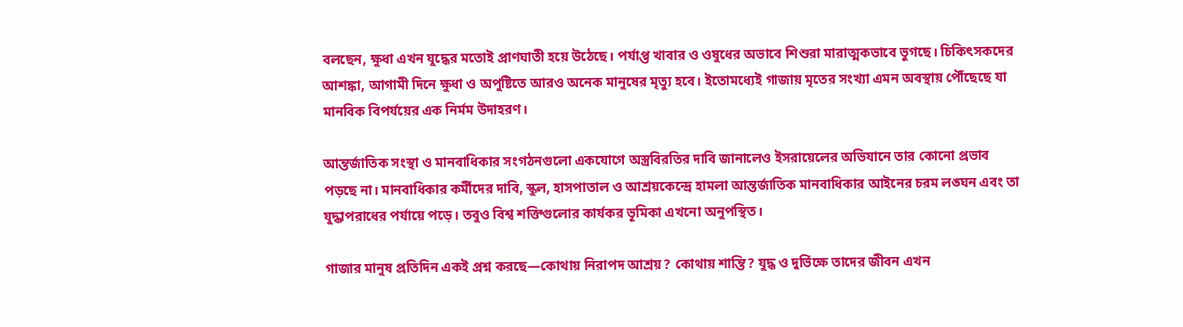বলছেন, ক্ষুধা এখন যুদ্ধের মতোই প্রাণঘাতী হয়ে উঠেছে। পর্যাপ্ত খাবার ও ওষুধের অভাবে শিশুরা মারাত্মকভাবে ভুগছে। চিকিৎসকদের আশঙ্কা, আগামী দিনে ক্ষুধা ও অপুষ্টিতে আরও অনেক মানুষের মৃত্যু হবে। ইতোমধ্যেই গাজায় মৃতের সংখ্যা এমন অবস্থায় পৌঁছেছে যা মানবিক বিপর্যয়ের এক নির্মম উদাহরণ।

আন্তর্জাতিক সংস্থা ও মানবাধিকার সংগঠনগুলো একযোগে অস্ত্রবিরতির দাবি জানালেও ইসরায়েলের অভিযানে তার কোনো প্রভাব পড়ছে না। মানবাধিকার কর্মীদের দাবি, স্কুল, হাসপাতাল ও আশ্রয়কেন্দ্রে হামলা আন্তর্জাতিক মানবাধিকার আইনের চরম লঙ্ঘন এবং তা যুদ্ধাপরাধের পর্যায়ে পড়ে। তবুও বিশ্ব শক্তিগুলোর কার্যকর ভূমিকা এখনো অনুপস্থিত।

গাজার মানুষ প্রতিদিন একই প্রশ্ন করছে—কোথায় নিরাপদ আশ্রয়? কোথায় শান্তি? যুদ্ধ ও দুর্ভিক্ষে তাদের জীবন এখন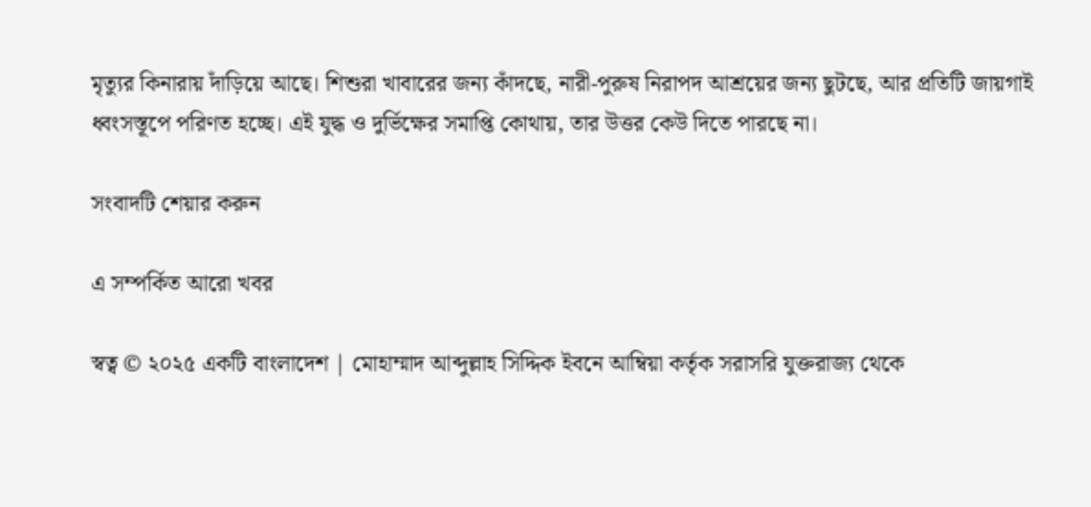মৃত্যুর কিনারায় দাঁড়িয়ে আছে। শিশুরা খাবারের জন্য কাঁদছে, নারী-পুরুষ নিরাপদ আশ্রয়ের জন্য ছুটছে, আর প্রতিটি জায়গাই ধ্বংসস্তূপে পরিণত হচ্ছে। এই যুদ্ধ ও দুর্ভিক্ষের সমাপ্তি কোথায়, তার উত্তর কেউ দিতে পারছে না।

সংবাদটি শেয়ার করুন

এ সম্পর্কিত আরো খবর

স্বত্ব © ২০২৫ একটি বাংলাদেশ | মোহাম্মাদ আব্দুল্লাহ সিদ্দিক ইবনে আম্বিয়া কর্তৃক সরাসরি যুক্তরাজ্য থেকে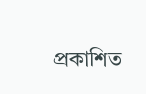প্রকাশিত